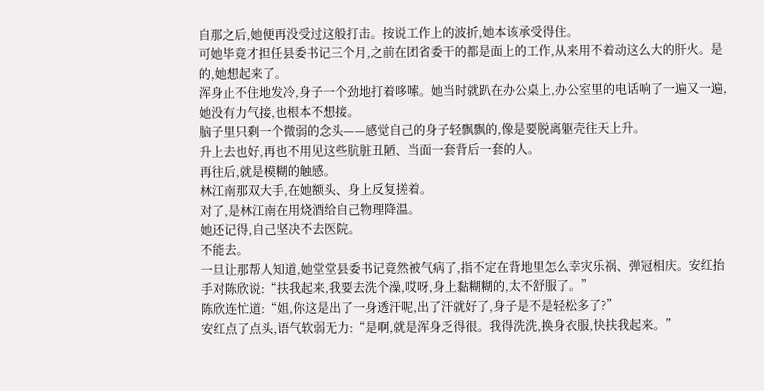自那之后,她便再没受过这般打击。按说工作上的波折,她本该承受得住。
可她毕竟才担任县委书记三个月,之前在团省委干的都是面上的工作,从来用不着动这么大的肝火。是的,她想起来了。
浑身止不住地发冷,身子一个劲地打着哆嗦。她当时就趴在办公桌上,办公室里的电话响了一遍又一遍,她没有力气接,也根本不想接。
脑子里只剩一个微弱的念头——感觉自己的身子轻飘飘的,像是要脱离躯壳往天上升。
升上去也好,再也不用见这些肮脏丑陋、当面一套背后一套的人。
再往后,就是模糊的触感。
林江南那双大手,在她额头、身上反复搓着。
对了,是林江南在用烧酒给自己物理降温。
她还记得,自己坚决不去医院。
不能去。
一旦让那帮人知道,她堂堂县委书记竟然被气病了,指不定在背地里怎么幸灾乐祸、弹冠相庆。安红抬手对陈欣说:“扶我起来,我要去洗个澡,哎呀,身上黏糊糊的,太不舒服了。”
陈欣连忙道:“姐,你这是出了一身透汗呢,出了汗就好了,身子是不是轻松多了?”
安红点了点头,语气软弱无力:“是啊,就是浑身乏得很。我得洗洗,换身衣服,快扶我起来。”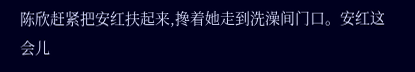陈欣赶紧把安红扶起来,搀着她走到洗澡间门口。安红这会儿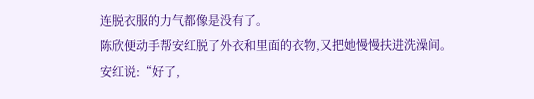连脱衣服的力气都像是没有了。
陈欣便动手帮安红脱了外衣和里面的衣物,又把她慢慢扶进洗澡间。
安红说:“好了,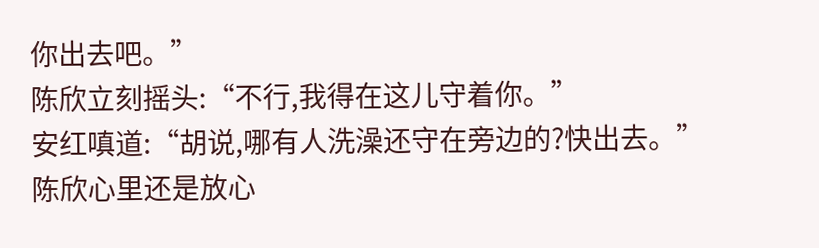你出去吧。”
陈欣立刻摇头:“不行,我得在这儿守着你。”
安红嗔道:“胡说,哪有人洗澡还守在旁边的?快出去。”
陈欣心里还是放心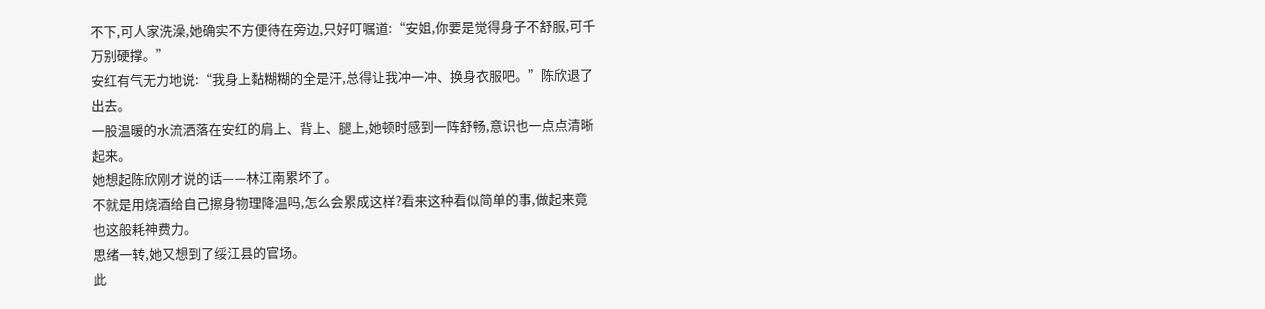不下,可人家洗澡,她确实不方便待在旁边,只好叮嘱道:“安姐,你要是觉得身子不舒服,可千万别硬撑。”
安红有气无力地说:“我身上黏糊糊的全是汗,总得让我冲一冲、换身衣服吧。”陈欣退了出去。
一股温暖的水流洒落在安红的肩上、背上、腿上,她顿时感到一阵舒畅,意识也一点点清晰起来。
她想起陈欣刚才说的话——林江南累坏了。
不就是用烧酒给自己擦身物理降温吗,怎么会累成这样?看来这种看似简单的事,做起来竟也这般耗神费力。
思绪一转,她又想到了绥江县的官场。
此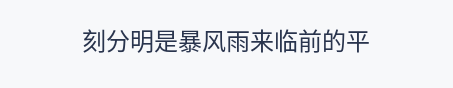刻分明是暴风雨来临前的平